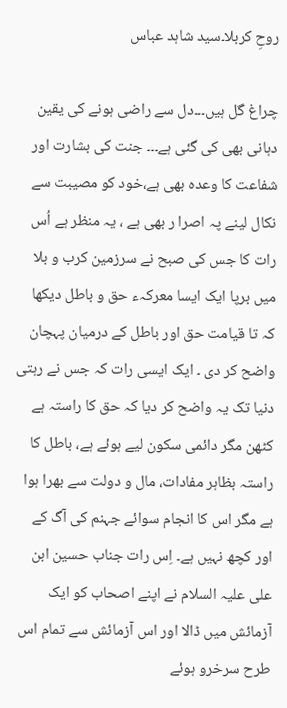روحِ کربلا۔سید شاہد عباس

چراغ گل ہیں۔۔۔دل سے راضی ہونے کی یقین دہانی بھی کی گئی ہے۔۔۔ جنت کی بشارت اور شفاعت کا وعدہ بھی ہے،خود کو مصیبت سے نکال لینے پہ اصرا ر بھی ہے ، یہ منظر ہے اُس رات کا جس کی صبح نے سرزمین کرب و بلا میں برپا ایک ایسا معرکہء حق و باطل دیکھا کہ تا قیامت حق اور باطل کے درمیان پہچان واضح کر دی ۔ ایک ایسی رات کہ جس نے رہتی دنیا تک یہ واضح کر دیا کہ حق کا راستہ ہے کٹھن مگر دائمی سکون لیے ہوئے ہے، باطل کا راستہ بظاہر مفادات، مال و دولت سے بھرا ہوا ہے مگر اس کا انجام سوائے جہنم کی آگ کے اور کچھ نہیں ہے۔ اِس رات جناب حسین ابن علی علیہ السلام نے اپنے اصحاب کو ایک آزمائش میں ڈالا اور اس آزمائش سے تمام اس طرح سرخرو ہوئے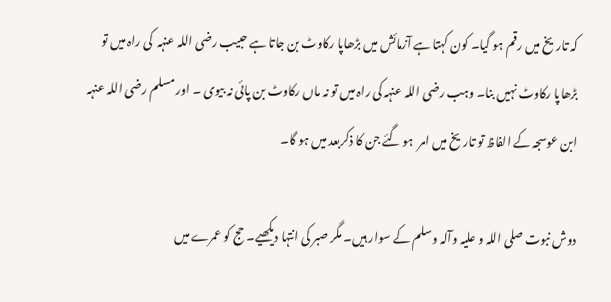کہ تاریخ میں رقم ہو گیا۔ کون کہتا ہے آزمائش میں بڑھاپا رکاوٹ بن جاتا ہے حبیب رضی اللہ عنہہ  کی راہ میں تو بڑھاپا رکاوٹ نہیں بنا۔ وہب رضی اللہ عنہہ کی راہ میں تو نہ ماں رکاوٹ بن پائی نہ بیوی ۔ اور مسلم رضی اللہ عنہہ ابن عوسجہ کے الفاظ تو تاریخ میں امر  ہو گئے جن کا ذکربعد میں ہو گا۔

دوش نبوت صلی اللہ و علیہ وآلہ وسلم کے سوار ہیں۔ مگر صبر کی انتہا دیکھیے۔ حج کو عمرے میں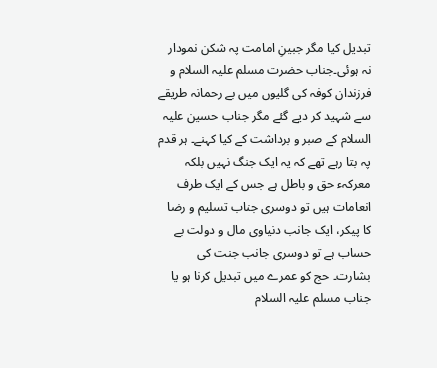تبدیل کیا مگر جبینِ امامت پہ شکن نمودار نہ ہوئی۔جناب حضرت مسلم علیہ السلام و فرزندان کوفہ کی گلیوں میں بے رحمانہ طریقے سے شہید کر دیے گئے مگر جناب حسین علیہ السلام کے صبر و برداشت کے کیا کہنے۔ ہر قدم پہ بتا رہے تھے کہ یہ ایک جنگ نہیں بلکہ معرکہء حق و باطل ہے جس کے ایک طرف انعامات ہیں تو دوسری جناب تسلیم و رضا کا پیکر، ایک جانب دنیاوی مال و دولت بے حساب ہے تو دوسری جانب جنت کی بشارت۔ حج کو عمرے میں تبدیل کرنا ہو یا جناب مسلم علیہ السلام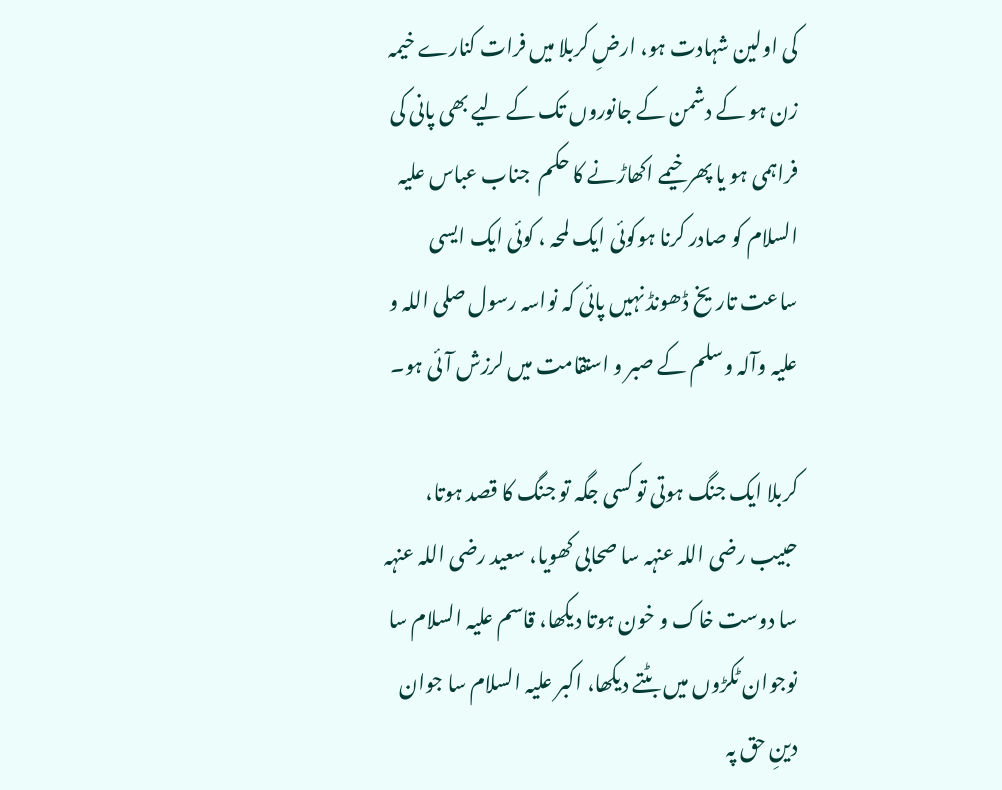کی اولین شہادت ہو، ارضِ کربلا میں فرات کنارے خیمہ زن ہو کے دشمن کے جانوروں تک کے لیے بھی پانی کی فراہمی ہو یا پھر خیمے اکھاڑنے کا حکم  جناب عباس علیہ السلام کو صادر کرنا ہوکوئی ایک لمحہ ، کوئی ایک ایسی ساعت تاریخ ڈھونڈ نہیں پائی کہ نواسہ رسول صلی اللہ و علیہ وآلہ وسلم کے صبر و استقامت میں لرزش آئی ہو۔

کربلا ایک جنگ ہوتی تو کسی جگہ تو جنگ کا قصد ہوتا، حبیب رضی اللہ عنہہ سا صحابی کھویا، سعید رضی اللہ عنہہ سا دوست خاک و خون ہوتا دیکھا، قاسم علیہ السلام سا نوجوان ٹکڑوں میں بٹتے دیکھا، اکبر علیہ السلام سا جوان دینِ حق پہ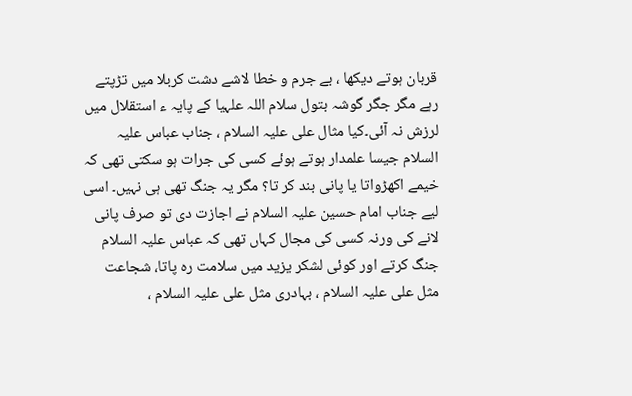قربان ہوتے دیکھا ، بے جرم و خطا لاشے دشت کربلا میں تڑپتے رہے مگر جگر گوشہ بتول سلام اللہ علہیا کے پایہ ء استقلال میں لرزش نہ آئی۔کیا مثال علی علیہ السلام ، جناب عباس علیہ السلام جیسا علمدار ہوتے ہوئے کسی کی جرات ہو سکتی تھی کہ خیمے اکھڑواتا یا پانی بند کر تا؟ مگر یہ جنگ تھی ہی نہیں۔ اسی لیے جناب امام حسین علیہ السلام نے اجازت دی تو صرف پانی لانے کی ورنہ کسی کی مجال کہاں تھی کہ عباس علیہ السلام جنگ کرتے اور کوئی لشکر یزید میں سلامت رہ پاتا، شجاعت مثل علی علیہ السلام ، بہادری مثل علی علیہ السلام ،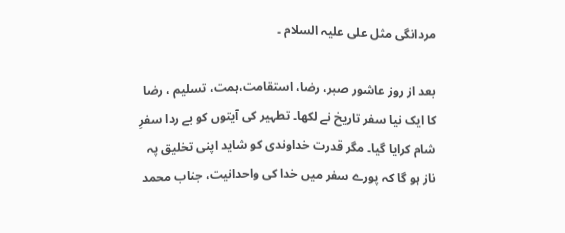مردانگی مثل علی علیہ السلام ۔

بعد از روز عاشور صبر، رضا، استقامت،ہمت، تسلیم ، رضا کا ایک نیا سفر تاریخ نے لکھا۔ تطہیر کی آیتوں کو بے ردا سفرِ شام کرایا گیا۔ مگر قدرت خداوندی کو شاید اپنی تخلیق پہ ناز ہو گا کہ پورے سفر میں خدا کی واحدانیت، جناب محمد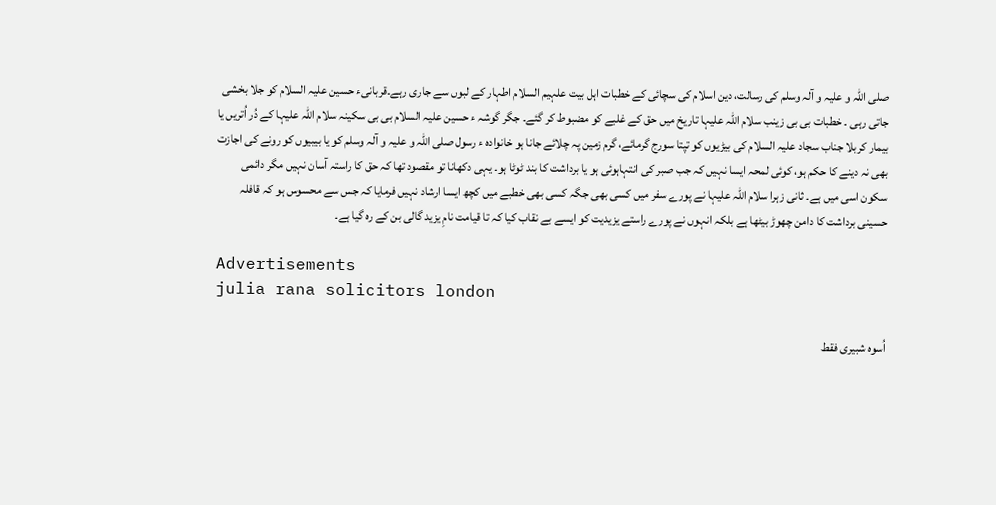صلی اللہ و علیہ و آلہ وسلم کی رسالت، دین اسلام کی سچائی کے خطبات اہل بیت علہیم السلام اطہار کے لبوں سے جاری رہے۔قربانیء حسین علیہ السلام کو جلا بخشی جاتی رہی ۔ خطبات بی بی زینب سلام اللہ علیہا تاریخ میں حق کے غلبے کو مضبوط کر گئے۔ جگر گوشہ ء حسین علیہ السلام بی بی سکینہ سلام اللہ علیہا کے دُر اُتریں یا بیمار کربلا جناب سجاد علیہ السلام کی بیڑیوں کو تپتا سورج گرمائے، گرم زمین پہ چلائے جانا ہو خانوادہ ء رسول صلی اللہ و علیہ و آلہ وسلم کو یا بیبیوں کو رونے کی اجازت بھی نہ دینے کا حکم ہو، کوئی لمحہ ایسا نہیں کہ جب صبر کی انتہاہوئی ہو یا برداشت کا بند ٹوٹا ہو۔ یہی دکھانا تو مقصود تھا کہ حق کا راستہ آسان نہیں مگر دائمی سکون اسی میں ہے۔ ثانی زہرا سلام اللہ علیہا نے پورے سفر میں کسی بھی جگہ کسی بھی خطبے میں کچھ ایسا ارشاد نہیں فرمایا کہ جس سے محسوس ہو کہ قافلہ حسینی برداشت کا دامن چھوڑ بیٹھا ہے بلکہ انہوں نے پورے راستے یزیدیت کو ایسے بے نقاب کیا کہ تا قیامت نامِ یزید گالی بن کے رہ گیا ہے۔

Advertisements
julia rana solicitors london

اُسوہ شبیری فقط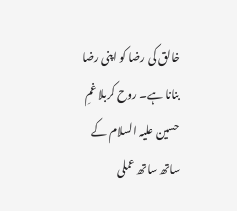خالق کی رضا کو اپنی رضا بنانا ہے۔ روح کربلا غمِ حسین علیہ السلام کے ساتھ ساتھ عملی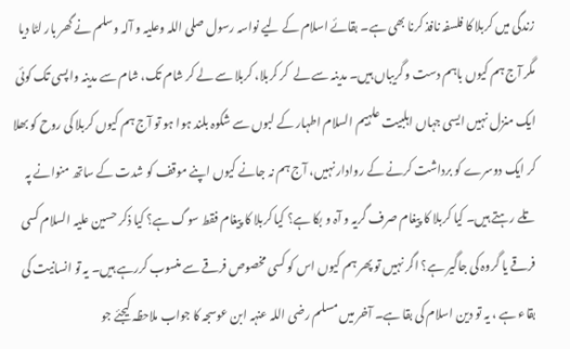زندگی میں کربلا کا فلسفہ نافذ کرنا بھی ہے۔ بقائے اسلام کے لیے نواسہ رسول صلی اللہ وعلیہ و آلہ وسلم نے گھر بار لٹا دیا مگر آج ہم کیوں باہم دست و گریباں ہیں۔ مدینہ سے لے  کر کربلا، کربلا سے لے کر شام تک، شام سے مدینہ واپسی تک کوئی ایک منزل نہیں ایسی جہاں اہلبیت علہیم السلام اطہار کے لبوں سے شکوہ بلند ہوا ہو تو آج ہم کیوں کربلا کی روح کو بھلا کر ایک دوسرے کو برداشت کرنے کے روادار نہیں، آج ہم نہ جانے کیوں اپنے موقف کو شدت کے ساتھ منوانے پہ تلے رہتے ہیں۔ کیا کربلا کا پیغام صرف گریہ و آہ و بکا ہے؟ کیا کربلا کا پیغام فقط سوگ ہے؟ کیا ذکر حسین علیہ السلام کسی فرقے یا گروہ کی جاگیر ہے؟ اگر نہیں تو پھر ہم کیوں اس کو کسی مخصوص فرقے سے منسوب کررہے ہیں۔ یہ تو انسانیت کی بقاء ہے ، یہ تو دین اسلام کی بقا ہے۔ آخر میں مسلم رضی اللہ عنہہ ابن عوسجہ کا جواب ملاحظہ کیجئے جو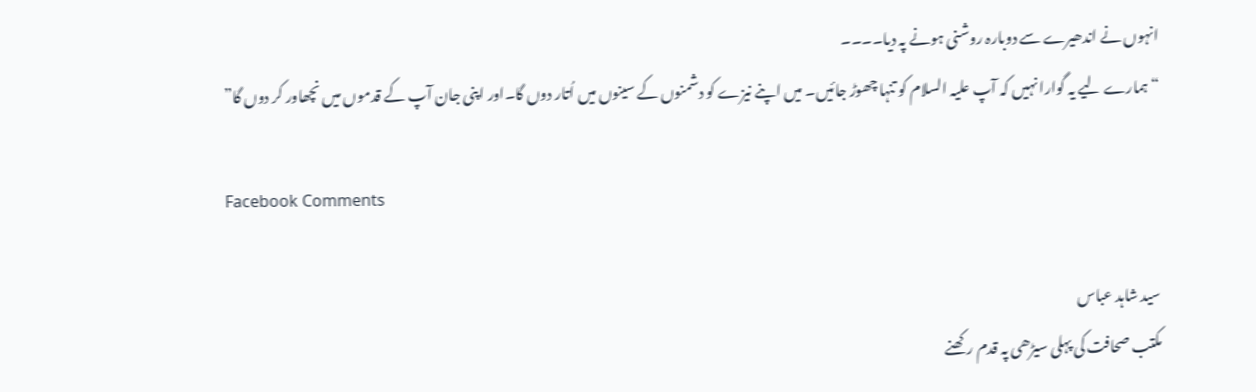انہوں نے اندھیرے سے دوبارہ روشنی ہونے پہ دیا۔۔۔۔
“ہمارے لیے یہ گوارا نہیں کہ آپ علیہ السلام کو تنہا چھوڑ جائیں۔ میں اپنے نیزے کو دشمنوں کے سینوں میں اُتار دوں گا۔اور اپنی جان آپ کے قدموں میں نچھاور کر دوں گا”

Facebook Comments

سید شاہد عباس
مکتب صحافت کی پہلی سیڑھی پہ قدم رکھنے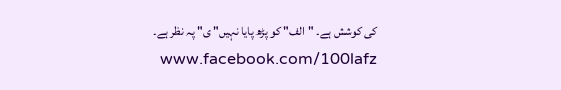کی کوشش ہے۔ "الف" کو پڑھ پایا نہیں" ی" پہ نظر ہے۔ www.facebook.com/100lafz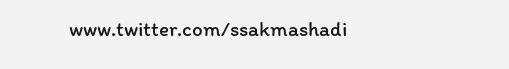www.twitter.com/ssakmashadi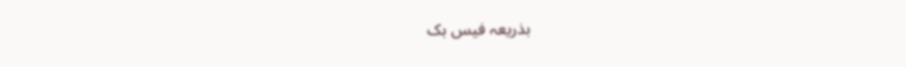بذریعہ فیس بک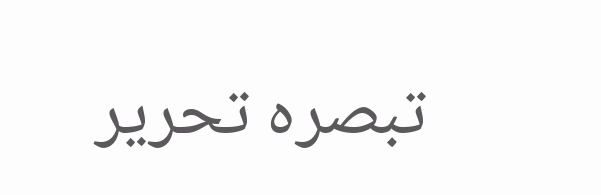تبصرہ تحریر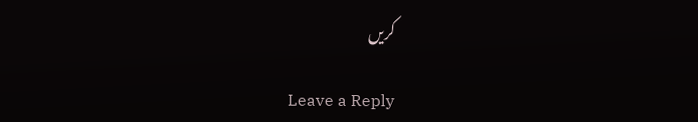کریں

Leave a Reply